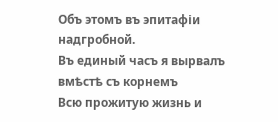Объ этомъ въ эпитафіи надгробной.
Въ единый часъ я вырвалъ вмѣстѣ съ корнемъ
Всю прожитую жизнь и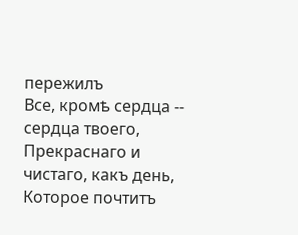пережилъ
Все, кромѣ сердца -- сердца твоего,
Прекраснаго и чистаго, какъ день,
Которое почтитъ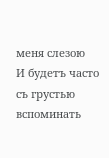меня слезою
И будетъ часто съ грустью вспоминать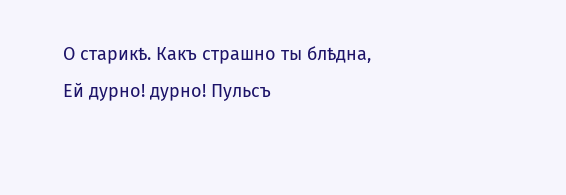О старикѣ. Какъ страшно ты блѣдна,
Ей дурно! дурно! Пульсъ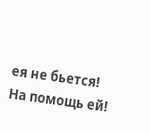ея не бьется!
На помощь ей!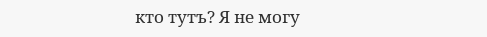кто тутъ? Я не могу